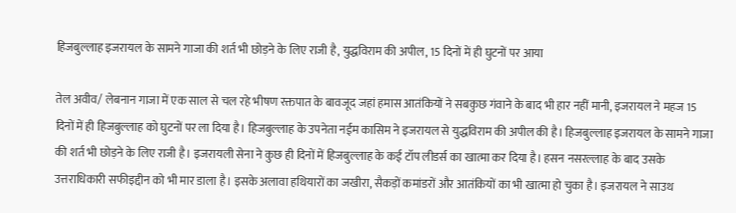हिजबुल्लाह इजरायल के सामने गाजा की शर्त भी छोड़ने के लिए राजी है, युद्धविराम की अपील, 15 दिनों में ही घुटनों पर आया

तेल अवीव/ लेबनान गाजा में एक साल से चल रहे भीषण रक्तपात के बावजूद जहां हमास आतंकियों ने सबकुछ गंवाने के बाद भी हार नहीं मानी, इजरायल ने महज 15 दिनों में ही हिजबुल्लाह को घुटनों पर ला दिया है। हिजबुल्लाह के उपनेता नईम कासिम ने इजरायल से युद्धविराम की अपील की है। हिजबुल्लाह इजरायल के सामने गाजा की शर्त भी छोड़ने के लिए राजी है। इजरायली सेना ने कुछ ही दिनों में हिजबुल्लाह के कई टॉप लीडर्स का खात्मा कर दिया है। हसन नसरल्लाह के बाद उसके उत्तराधिकारी सफीइद्दीन को भी मार डाला है। इसके अलावा हथियारों का जखीरा, सैकड़ों कमांडरों और आतंकियों का भी खात्मा हो चुका है। इजरायल ने साउथ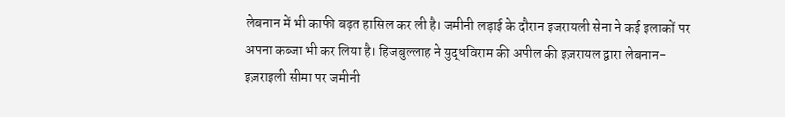लेबनान में भी काफी बढ़त हासिल कर ली है। जमीनी लड़ाई के दौरान इजरायली सेना ने कई इलाकों पर अपना कब्जा भी कर लिया है। हिजबुल्लाह ने युद्धविराम की अपील की इज़रायल द्वारा लेबनान-इज़राइली सीमा पर जमीनी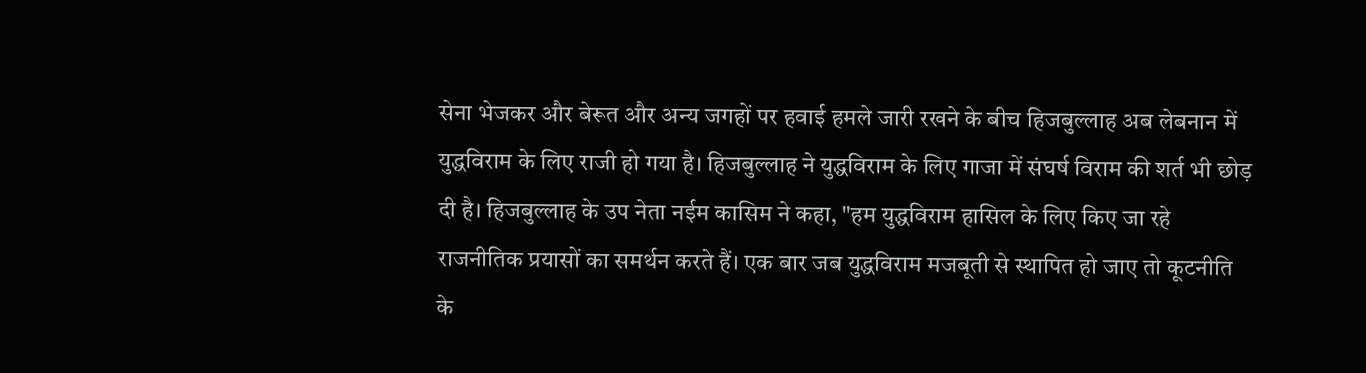सेना भेजकर और बेरूत और अन्य जगहों पर हवाई हमले जारी रखने के बीच हिजबुल्लाह अब लेबनान में युद्धविराम के लिए राजी हो गया है। हिजबुल्लाह ने युद्धविराम के लिए गाजा में संघर्ष विराम की शर्त भी छोड़ दी है। हिजबुल्लाह के उप नेता नईम कासिम ने कहा, "हम युद्धविराम हासिल के लिए किए जा रहे राजनीतिक प्रयासों का समर्थन करते हैं। एक बार जब युद्धविराम मजबूती से स्थापित हो जाए तो कूटनीति के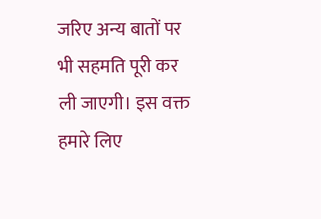जरिए अन्य बातों पर भी सहमति पूरी कर ली जाएगी। इस वक्त हमारे लिए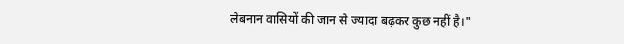लेबनान वासियों की जान से ज्यादा बढ़कर कुछ नहीं है।"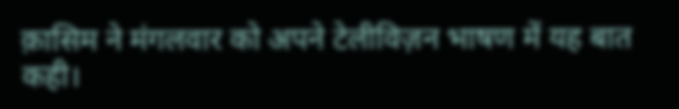क़ासिम ने मंगलवार को अपने टेलीविज़न भाषण में यह बात कही।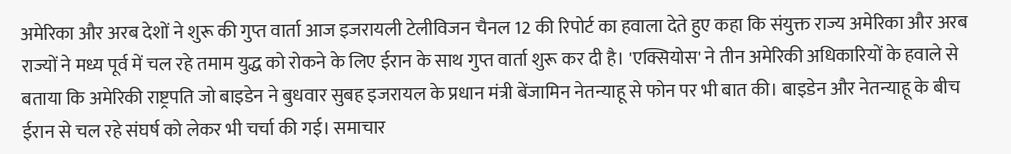अमेरिका और अरब देशों ने शुरू की गुप्त वार्ता आज इजरायली टेलीविजन चैनल 12 की रिपोर्ट का हवाला देते हुए कहा कि संयुक्त राज्य अमेरिका और अरब राज्यों ने मध्य पूर्व में चल रहे तमाम युद्ध को रोकने के लिए ईरान के साथ गुप्त वार्ता शुरू कर दी है। 'एक्सियोस' ने तीन अमेरिकी अधिकारियों के हवाले से बताया कि अमेरिकी राष्ट्रपति जो बाइडेन ने बुधवार सुबह इजरायल के प्रधान मंत्री बेंजामिन नेतन्याहू से फोन पर भी बात की। बाइडेन और नेतन्याहू के बीच ईरान से चल रहे संघर्ष को लेकर भी चर्चा की गई। समाचार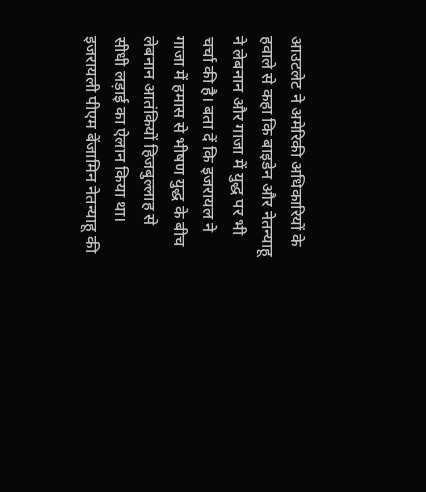आउटलेट ने अमेरिकी अधिकारियों के हवाले से कहा कि बाइडेन और नेतन्याहू ने लेबनान और गाजा में युद्ध पर भी चर्चा की है। बता दें कि इजरायल ने गाजा में हमास से भीषण युद्ध के बीच लेबनान आतंकियों हिजबुल्लाह से सीधी लड़ाई का ऐलान किया था। इजरायली पीएम बेंजामिन नेतन्याहू की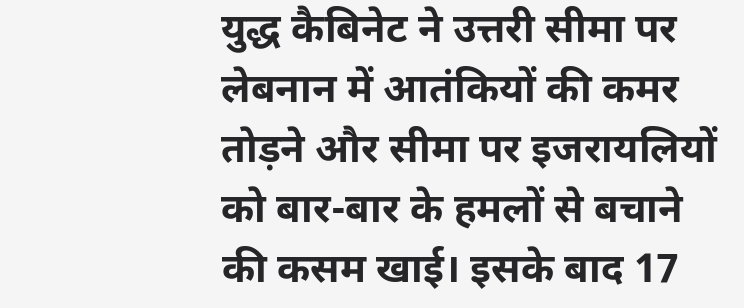युद्ध कैबिनेट ने उत्तरी सीमा पर लेबनान में आतंकियों की कमर तोड़ने और सीमा पर इजरायलियों को बार-बार के हमलों से बचाने की कसम खाई। इसके बाद 17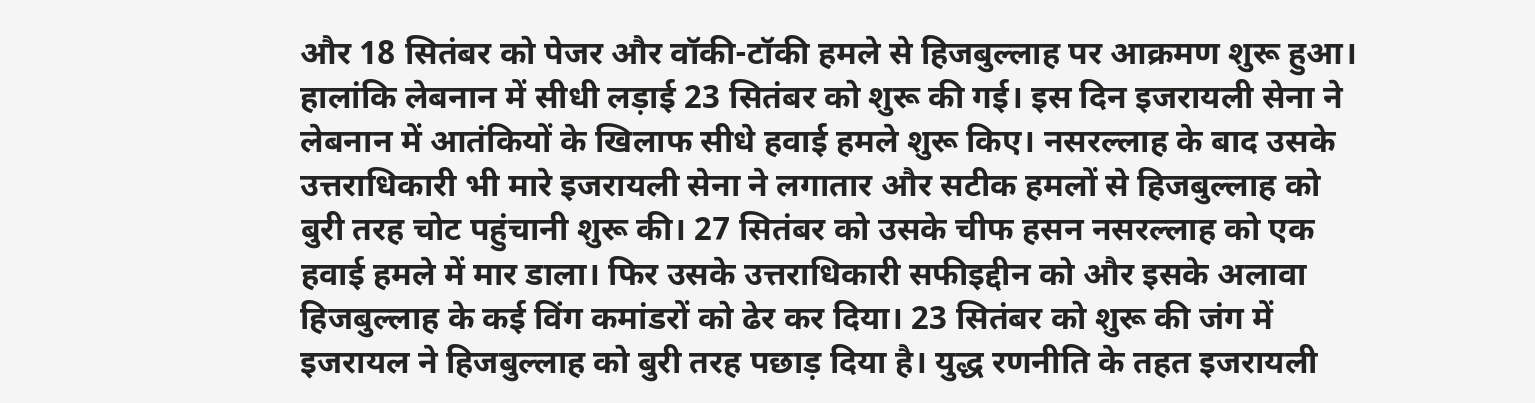और 18 सितंबर को पेजर और वॉकी-टॉकी हमले से हिजबुल्लाह पर आक्रमण शुरू हुआ। हालांकि लेबनान में सीधी लड़ाई 23 सितंबर को शुरू की गई। इस दिन इजरायली सेना ने लेबनान में आतंकियों के खिलाफ सीधे हवाई हमले शुरू किए। नसरल्लाह के बाद उसके उत्तराधिकारी भी मारे इजरायली सेना ने लगातार और सटीक हमलों से हिजबुल्लाह को बुरी तरह चोट पहुंचानी शुरू की। 27 सितंबर को उसके चीफ हसन नसरल्लाह को एक हवाई हमले में मार डाला। फिर उसके उत्तराधिकारी सफीइद्दीन को और इसके अलावा हिजबुल्लाह के कई विंग कमांडरों को ढेर कर दिया। 23 सितंबर को शुरू की जंग में इजरायल ने हिजबुल्लाह को बुरी तरह पछाड़ दिया है। युद्ध रणनीति के तहत इजरायली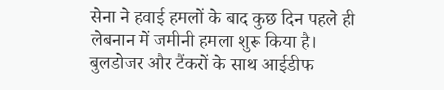सेना ने हवाई हमलों के बाद कुछ दिन पहले ही लेबनान में जमीनी हमला शुरू किया है। बुलडोजर और टैंकरों के साथ आईडीफ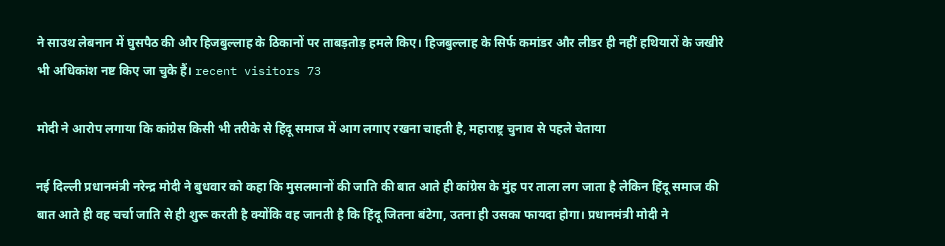ने साउथ लेबनान में घुसपैठ की और हिजबुल्लाह के ठिकानों पर ताबड़तोड़ हमले किए। हिजबुल्लाह के सिर्फ कमांडर और लीडर ही नहीं हथियारों के जखीरे भी अधिकांश नष्ट किए जा चुके हैं। recent visitors 73

मोदी ने आरोप लगाया कि कांग्रेस किसी भी तरीके से हिंदू समाज में आग लगाए रखना चाहती है, महाराष्ट्र चुनाव से पहले चेताया

नई दिल्ली प्रधानमंत्री नरेन्द्र मोदी ने बुधवार को कहा कि मुसलमानों की जाति की बात आते ही कांग्रेस के मुंह पर ताला लग जाता है लेकिन हिंदू समाज की बात आते ही वह चर्चा जाति से ही शुरू करती है क्योंकि वह जानती है कि हिंदू जितना बंटेगा, उतना ही उसका फायदा होगा। प्रधानमंत्री मोदी ने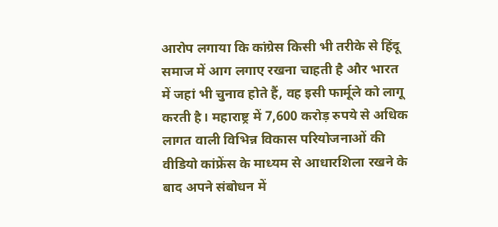आरोप लगाया कि कांग्रेस किसी भी तरीके से हिंदू समाज में आग लगाए रखना चाहती है और भारत में जहां भी चुनाव होते हैं, वह इसी फार्मूले को लागू करती है। महाराष्ट्र में 7,600 करोड़ रुपये से अधिक लागत वाली विभिन्न विकास परियोजनाओं की वीडियो कांफ्रेंस के माध्यम से आधारशिला रखने के बाद अपने संबोधन में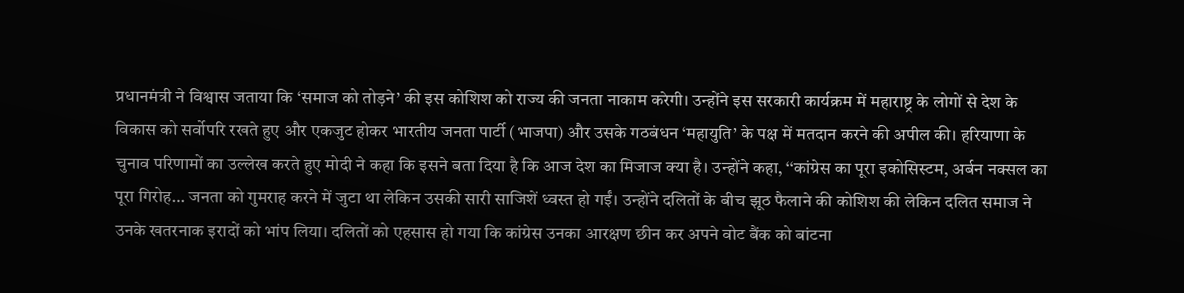प्रधानमंत्री ने विश्वास जताया कि ‘समाज को तोड़ने’ की इस कोशिश को राज्य की जनता नाकाम करेगी। उन्होंने इस सरकारी कार्यक्रम में महाराष्ट्र के लोगों से देश के विकास को सर्वोपरि रखते हुए और एकजुट होकर भारतीय जनता पार्टी (भाजपा) और उसके गठबंधन ‘महायुति’ के पक्ष में मतदान करने की अपील की। हरियाणा के चुनाव परिणामों का उल्लेख करते हुए मोदी ने कहा कि इसने बता दिया है कि आज देश का मिजाज क्या है। उन्होंने कहा, ‘‘कांग्रेस का पूरा इकोसिस्टम, अर्बन नक्सल का पूरा गिरोह… जनता को गुमराह करने में जुटा था लेकिन उसकी सारी साजिशें ध्वस्त हो गईं। उन्होंने दलितों के बीच झूठ फैलाने की कोशिश की लेकिन दलित समाज ने उनके खतरनाक इरादों को भांप लिया। दलितों को एहसास हो गया कि कांग्रेस उनका आरक्षण छीन कर अपने वोट बैंक को बांटना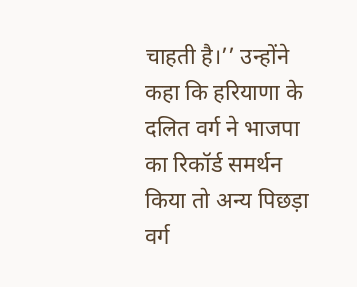चाहती है।’’ उन्होंने कहा कि हरियाणा के दलित वर्ग ने भाजपा का रिकॉर्ड समर्थन किया तो अन्य पिछड़ा वर्ग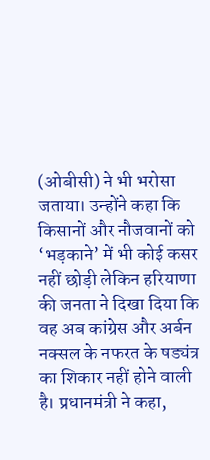(ओबीसी) ने भी भरोसा जताया। उन्होंने कहा कि किसानों और नौजवानों को ‘भड़काने’ में भी कोई कसर नहीं छोड़ी लेकिन हरियाणा की जनता ने दिखा दिया कि वह अब कांग्रेस और अर्बन नक्सल के नफरत के षड्यंत्र का शिकार नहीं होने वाली है। प्रधानमंत्री ने कहा,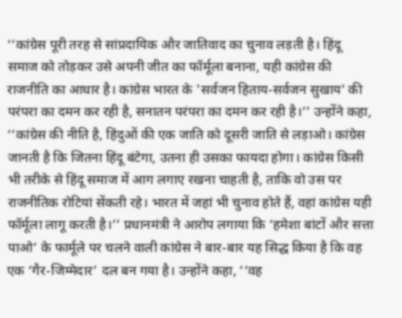‘‘कांग्रेस पूरी तरह से सांप्रदायिक और जातिवाद का चुनाव लड़ती है। हिंदू समाज को तोड़कर उसे अपनी जीत का फॉर्मूला बनाना, यही कांग्रेस की राजनीति का आधार है। कांग्रेस भारत के 'सर्वजन हिताय-सर्वजन सुखाय' की परंपरा का दमन कर रही है, सनातन परंपरा का दमन कर रही है।’’ उन्होंने कहा, ‘‘कांग्रेस की नीति है, हिंदुओं की एक जाति को दूसरी जाति से लड़ाओ। कांग्रेस जानती है कि जितना हिंदू बंटेगा, उतना ही उसका फायदा होगा। कांग्रेस किसी भी तरीके से हिंदू समाज में आग लगाए रखना चाहती है, ताकि वो उस पर राजनीतिक रोटियां सेंकती रहे। भारत में जहां भी चुनाव होते हैं, वहां कांग्रेस यही फॉर्मूला लागू करती है।’’ प्रधानमंत्री ने आरोप लगाया कि ‘हमेशा बांटों और सत्ता पाओ’ के फार्मूले पर चलने वाली कांग्रेस ने बार-बार यह सिद्ध किया है कि वह एक ‘गैर-जिम्मेदार’ दल बन गया है। उन्होंने कहा, ‘‘वह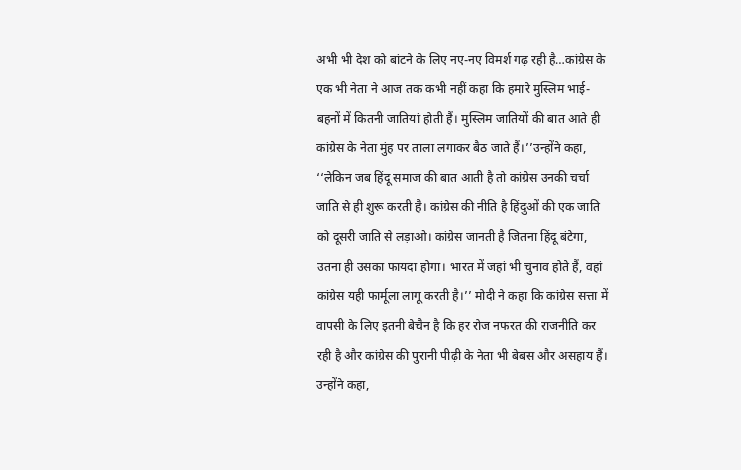अभी भी देश को बांटने के लिए नए-नए विमर्श गढ़ रही है…कांग्रेस के एक भी नेता ने आज तक कभी नहीं कहा कि हमारे मुस्लिम भाई-बहनों में कितनी जातियां होती हैं। मुस्लिम जातियों की बात आते ही कांग्रेस के नेता मुंह पर ताला लगाकर बैठ जाते हैं।’’उन्होंने कहा, ‘‘लेकिन जब हिंदू समाज की बात आती है तो कांग्रेस उनकी चर्चा जाति से ही शुरू करती है। कांग्रेस की नीति है हिंदुओं की एक जाति को दूसरी जाति से लड़ाओ। कांग्रेस जानती है जितना हिंदू बंटेगा, उतना ही उसका फायदा होगा। भारत में जहां भी चुनाव होते हैं, वहां कांग्रेस यही फार्मूला लागू करती है।’’ मोदी ने कहा कि कांग्रेस सत्ता में वापसी के लिए इतनी बेचैन है कि हर रोज नफरत की राजनीति कर रही है और कांग्रेस की पुरानी पीढ़ी के नेता भी बेबस और असहाय हैं। उन्होंने कहा,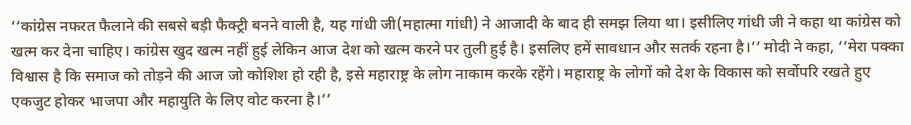‘‘कांग्रेस नफरत फैलाने की सबसे बड़ी फैक्ट्री बनने वाली है, यह गांधी जी(महात्मा गांधी) ने आजादी के बाद ही समझ लिया था। इसीलिए गांधी जी ने कहा था कांग्रेस को खत्म कर देना चाहिए। कांग्रेस खुद खत्म नहीं हुई लेकिन आज देश को खत्म करने पर तुली हुई है। इसलिए हमें सावधान और सतर्क रहना है।’’ मोदी ने कहा, ‘‘मेरा पक्का विश्वास है कि समाज को तोड़ने की आज जो कोशिश हो रही है, इसे महाराष्ट्र के लोग नाकाम करके रहेंगे। महाराष्ट्र के लोगों को देश के विकास को सर्वोपरि रखते हुए एकजुट होकर भाजपा और महायुति के लिए वोट करना है।’’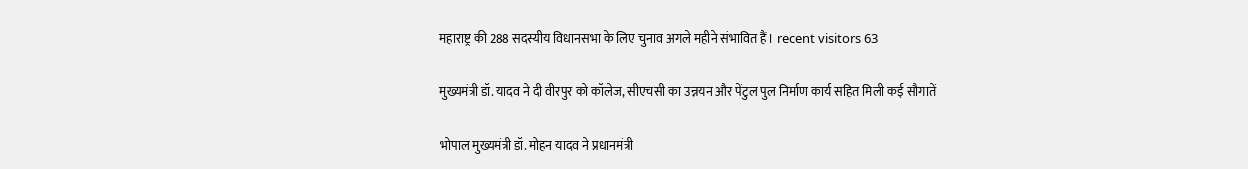महाराष्ट्र की 288 सदस्यीय विधानसभा के लिए चुनाव अगले महीने संभावित हैं। recent visitors 63

मुख्यमंत्री डॉ. यादव ने दी वीरपुर को कॉलेज, सीएचसी का उन्नयन और पेंटुल पुल निर्माण कार्य सहित मिली कई सौगातें

भोपाल मुख्यमंत्री डॉ. मोहन यादव ने प्रधानमंत्री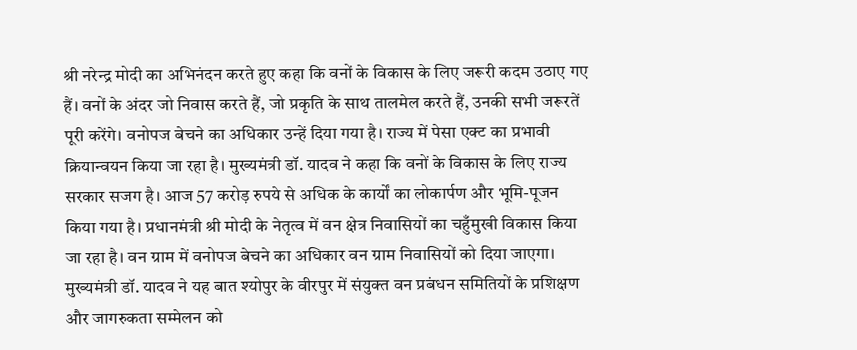श्री नरेन्द्र मोदी का अभिनंदन करते हुए कहा कि वनों के विकास के लिए जरूरी कदम उठाए गए हैं। वनों के अंदर जो निवास करते हैं, जो प्रकृति के साथ तालमेल करते हैं, उनकी सभी जरूरतें पूरी करेंगे। वनोपज बेचने का अधिकार उन्हें दिया गया है। राज्य में पेसा एक्ट का प्रभावी क्रियान्वयन किया जा रहा है। मुख्यमंत्री डॉ. यादव ने कहा कि वनों के विकास के लिए राज्य सरकार सजग है। आज 57 करोड़ रुपये से अधिक के कार्यों का लोकार्पण और भूमि-पूजन किया गया है। प्रधानमंत्री श्री मोदी के नेतृत्व में वन क्षेत्र निवासियों का चहुँमुखी विकास किया जा रहा है। वन ग्राम में वनोपज बेचने का अधिकार वन ग्राम निवासियों को दिया जाएगा। मुख्यमंत्री डॉ. यादव ने यह बात श्योपुर के वीरपुर में संयुक्त वन प्रबंधन समितियों के प्रशिक्षण और जागरुकता सम्मेलन को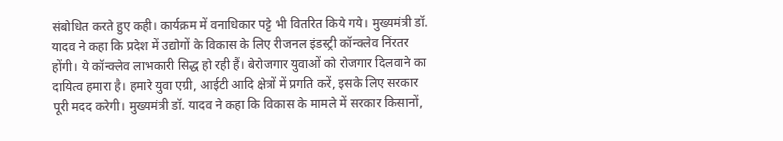संबोधित करते हुए कही। कार्यक्रम में वनाधिकार पट्टे भी वितरित किये गये। मुख्यमंत्री डॉ. यादव ने कहा कि प्रदेश में उद्योगों के विकास के लिए रीजनल इंडस्ट्री कॉन्क्लेव निंरतर होंगी। ये कॉन्क्लेव लाभकारी सिद्ध हो रही हैं। बेरोजगार युवाओं को रोजगार दिलवाने का दायित्व हमारा है। हमारे युवा एग्री, आईटी आदि क्षेत्रों में प्रगति करें, इसके लिए सरकार पूरी मदद करेगी। मुख्यमंत्री डॉ. यादव ने कहा कि विकास के मामले में सरकार किसानों,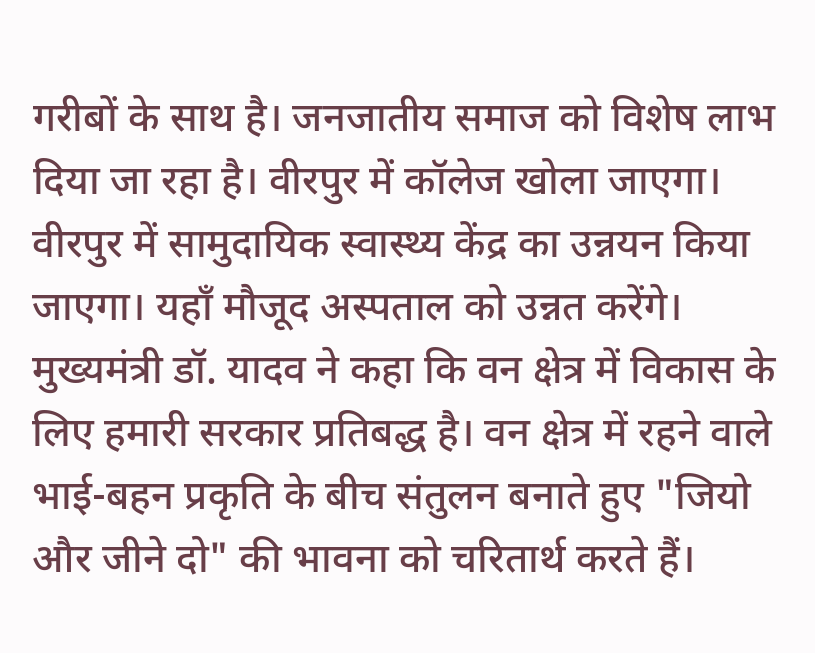गरीबों के साथ है। जनजातीय समाज को विशेष लाभ दिया जा रहा है। वीरपुर में कॉलेज खोला जाएगा। वीरपुर में सामुदायिक स्वास्थ्य केंद्र का उन्नयन किया जाएगा। यहाँ मौजूद अस्पताल को उन्नत करेंगे। मुख्यमंत्री डॉ. यादव ने कहा कि वन क्षेत्र में विकास के लिए हमारी सरकार प्रतिबद्ध है। वन क्षेत्र में रहने वाले भाई-बहन प्रकृति के बीच संतुलन बनाते हुए "जियो और जीने दो" की भावना को चरितार्थ करते हैं।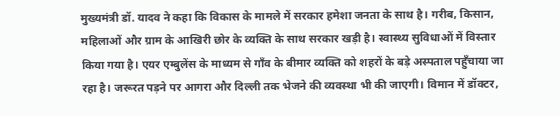मुख्यमंत्री डॉ. यादव ने कहा कि विकास के मामले में सरकार हमेशा जनता के साथ है। गरीब, किसान, महिलाओं और ग्राम के आखिरी छोर के व्यक्ति के साथ सरकार खड़ी है। स्वास्थ्य सुविधाओं में विस्तार किया गया है। एयर एम्बुलेंस के माध्यम से गाँव के बीमार व्यक्ति को शहरों के बड़े अस्पताल पहुँचाया जा रहा है। जरूरत पड़ने पर आगरा और दिल्ली तक भेजने की व्यवस्था भी की जाएगी। विमान में डॉक्टर,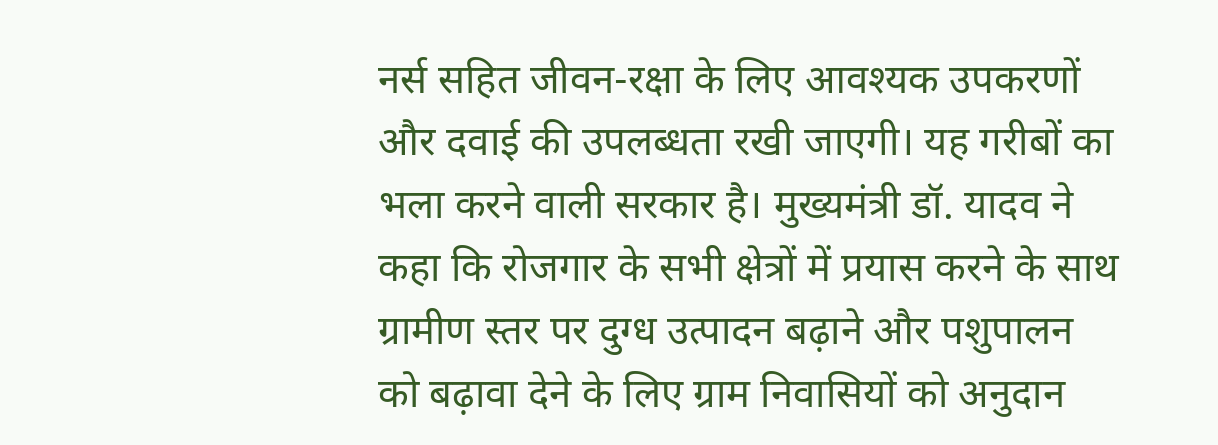नर्स सहित जीवन-रक्षा के लिए आवश्यक उपकरणों और दवाई की उपलब्धता रखी जाएगी। यह गरीबों का भला करने वाली सरकार है। मुख्यमंत्री डॉ. यादव ने कहा कि रोजगार के सभी क्षेत्रों में प्रयास करने के साथ ग्रामीण स्तर पर दुग्ध उत्पादन बढ़ाने और पशुपालन को बढ़ावा देने के लिए ग्राम निवासियों को अनुदान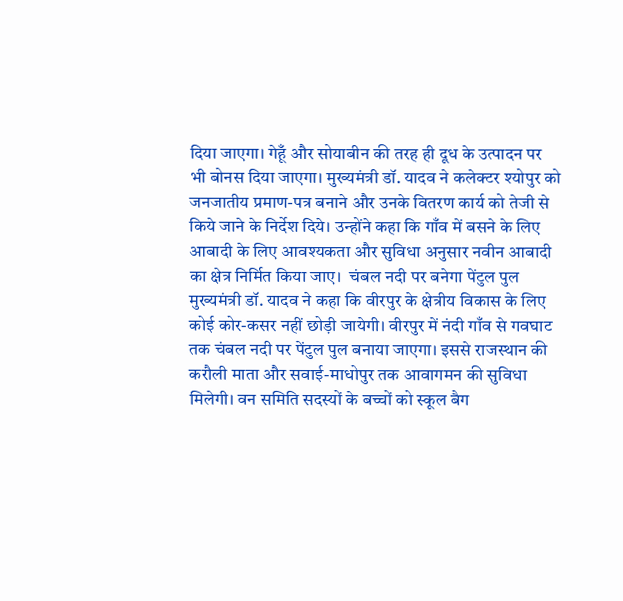दिया जाएगा। गेहूँ और सोयाबीन की तरह ही दूध के उत्पादन पर भी बोनस दिया जाएगा। मुख्यमंत्री डॉ. यादव ने कलेक्टर श्योपुर को जनजातीय प्रमाण-पत्र बनाने और उनके वितरण कार्य को तेजी से किये जाने के निर्देश दिये। उन्होंने कहा कि गाँव में बसने के लिए आबादी के लिए आवश्यकता और सुविधा अनुसार नवीन आबादी का क्षेत्र निर्मित किया जाए।  चंबल नदी पर बनेगा पेंटुल पुल मुख्यमंत्री डॉ. यादव ने कहा कि वीरपुर के क्षेत्रीय विकास के लिए कोई कोर-कसर नहीं छोड़ी जायेगी। वीरपुर में नंदी गाँव से गवघाट तक चंबल नदी पर पेंटुल पुल बनाया जाएगा। इससे राजस्थान की करौली माता और सवाई-माधोपुर तक आवागमन की सुविधा मिलेगी। वन समिति सदस्यों के बच्चों को स्कूल बैग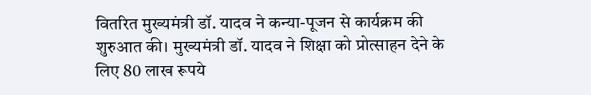वितरित मुख्यमंत्री डॉ. यादव ने कन्या-पूजन से कार्यक्रम की शुरुआत की। मुख्यमंत्री डॉ. यादव ने शिक्षा को प्रोत्साहन देने के लिए 80 लाख रूपये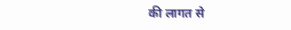की लागत से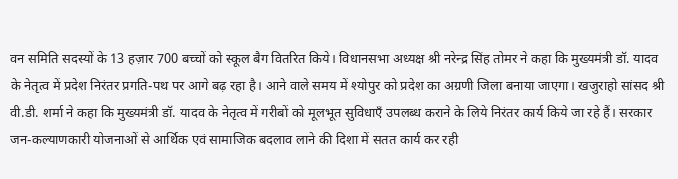वन समिति सदस्यों के 13 हज़ार 700 बच्चों को स्कूल बैग वितरित किये। विधानसभा अध्यक्ष श्री नरेन्द्र सिंह तोमर ने कहा कि मुख्यमंत्री डॉ. यादव के नेतृत्व में प्रदेश निरंतर प्रगति-पथ पर आगे बढ़ रहा है। आने वाले समय में श्योपुर को प्रदेश का अग्रणी जिला बनाया जाएगा। खजुराहो सांसद श्री वी.डी. शर्मा ने कहा कि मुख्यमंत्री डॉ. यादव के नेतृत्व में गरीबों को मूलभूत सुविधाएँ उपलब्ध कराने के लिये निरंतर कार्य किये जा रहे हैं। सरकार जन-कल्याणकारी योजनाओं से आर्थिक एवं सामाजिक बदलाव लाने की दिशा में सतत कार्य कर रही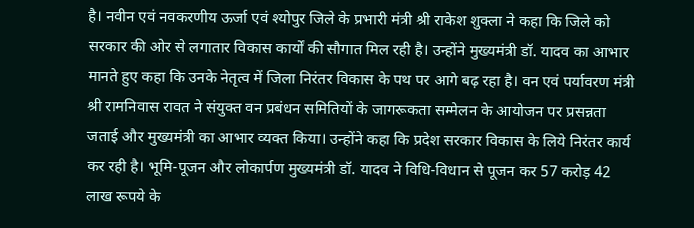है। नवीन एवं नवकरणीय ऊर्जा एवं श्योपुर जिले के प्रभारी मंत्री श्री राकेश शुक्ला ने कहा कि जिले को सरकार की ओर से लगातार विकास कार्यों की सौगात मिल रही है। उन्होंने मुख्यमंत्री डॉ. यादव का आभार मानते हुए कहा कि उनके नेतृत्व में जिला निरंतर विकास के पथ पर आगे बढ़ रहा है। वन एवं पर्यावरण मंत्री श्री रामनिवास रावत ने संयुक्त वन प्रबंधन समितियों के जागरूकता सम्मेलन के आयोजन पर प्रसन्नता जताई और मुख्यमंत्री का आभार व्यक्त किया। उन्होंने कहा कि प्रदेश सरकार विकास के लिये निरंतर कार्य कर रही है। भूमि-पूजन और लोकार्पण मुख्यमंत्री डॉ. यादव ने विधि-विधान से पूजन कर 57 करोड़ 42 लाख रूपये के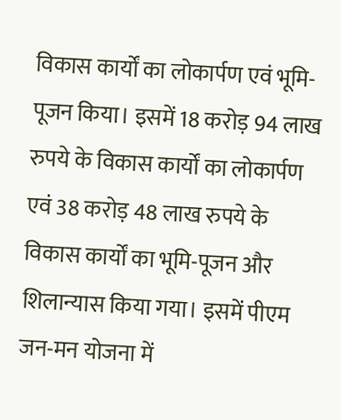विकास कार्यों का लोकार्पण एवं भूमि-पूजन किया। इसमें 18 करोड़ 94 लाख रुपये के विकास कार्यों का लोकार्पण एवं 38 करोड़ 48 लाख रुपये के विकास कार्यों का भूमि-पूजन और शिलान्यास किया गया। इसमें पीएम जन-मन योजना में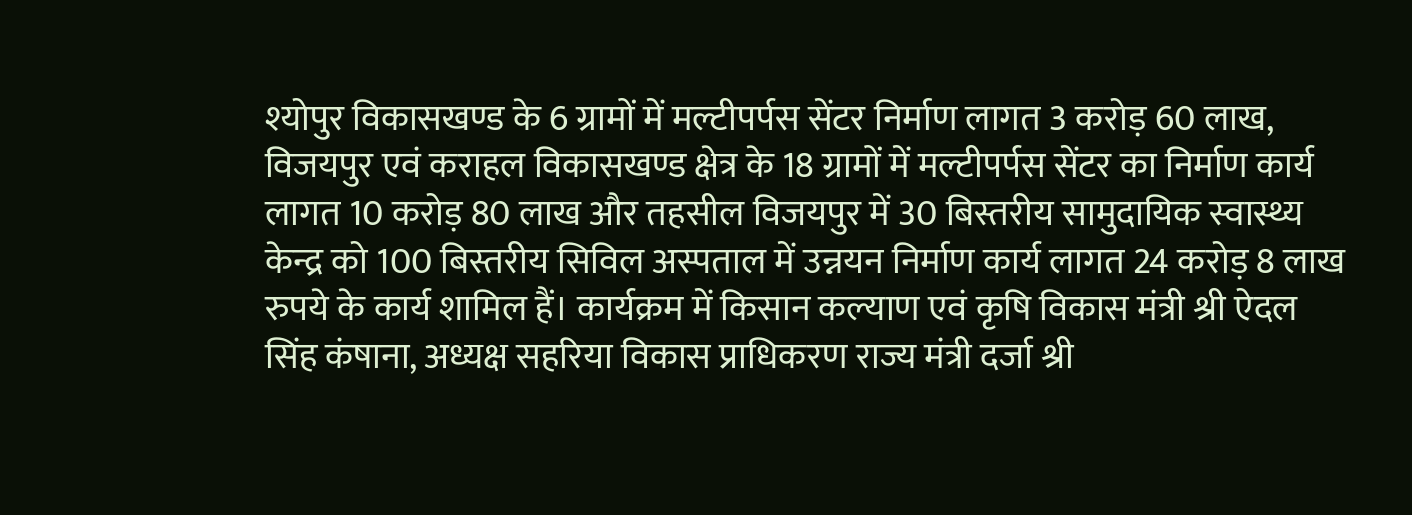श्योपुर विकासखण्ड के 6 ग्रामों में मल्टीपर्पस सेंटर निर्माण लागत 3 करोड़ 60 लाख, विजयपुर एवं कराहल विकासखण्ड क्षेत्र के 18 ग्रामों में मल्टीपर्पस सेंटर का निर्माण कार्य लागत 10 करोड़ 80 लाख और तहसील विजयपुर में 30 बिस्तरीय सामुदायिक स्वास्थ्य केन्द्र को 100 बिस्तरीय सिविल अस्पताल में उन्नयन निर्माण कार्य लागत 24 करोड़ 8 लाख रुपये के कार्य शामिल हैं। कार्यक्रम में किसान कल्याण एवं कृषि विकास मंत्री श्री ऐदल सिंह कंषाना, अध्यक्ष सहरिया विकास प्राधिकरण राज्य मंत्री दर्जा श्री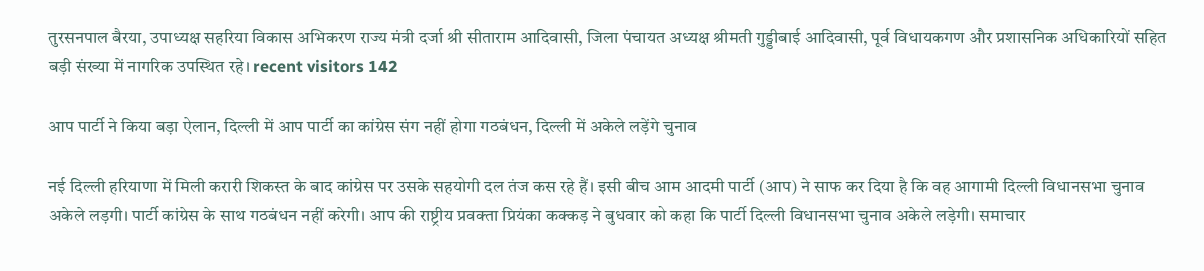तुरसनपाल बैरया, उपाध्यक्ष सहरिया विकास अभिकरण राज्य मंत्री दर्जा श्री सीताराम आदिवासी, जिला पंचायत अध्यक्ष श्रीमती गुड्डीबाई आदिवासी, पूर्व विधायकगण और प्रशासनिक अधिकारियों सहित बड़ी संख्या में नागरिक उपस्थित रहे। recent visitors 142

आप पार्टी ने किया बड़ा ऐलान, दिल्ली में आप पार्टी का कांग्रेस संग नहीं होगा गठबंधन, दिल्ली में अकेले लड़ेंगे चुनाव

नई दिल्ली हरियाणा में मिली करारी शिकस्त के बाद कांग्रेस पर उसके सहयोगी दल तंज कस रहे हैं। इसी बीच आम आदमी पार्टी (आप) ने साफ कर दिया है कि वह आगामी दिल्ली विधानसभा चुनाव अकेले लड़गी। पार्टी कांग्रेस के साथ गठबंधन नहीं करेगी। आप की राष्ट्रीय प्रवक्ता प्रियंका कक्कड़ ने बुधवार को कहा कि पार्टी दिल्ली विधानसभा चुनाव अकेले लड़ेगी। समाचार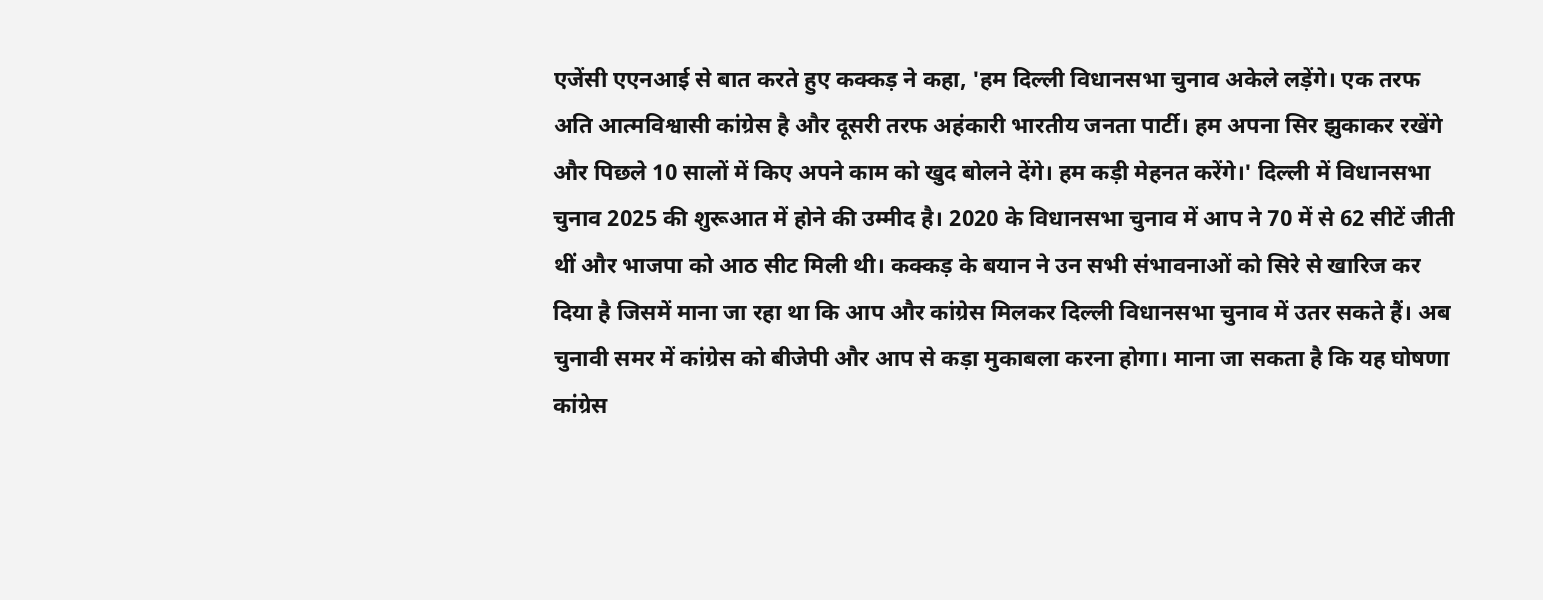एजेंसी एएनआई से बात करते हुए कक्कड़ ने कहा, 'हम दिल्ली विधानसभा चुनाव अकेले लड़ेंगे। एक तरफ अति आत्मविश्वासी कांग्रेस है और दूसरी तरफ अहंकारी भारतीय जनता पार्टी। हम अपना सिर झुकाकर रखेंगे और पिछले 10 सालों में किए अपने काम को खुद बोलने देंगे। हम कड़ी मेहनत करेंगे।' दिल्ली में विधानसभा चुनाव 2025 की शुरूआत में होने की उम्मीद है। 2020 के विधानसभा चुनाव में आप ने 70 में से 62 सीटें जीती थीं और भाजपा को आठ सीट मिली थी। कक्कड़ के बयान ने उन सभी संभावनाओं को सिरे से खारिज कर दिया है जिसमें माना जा रहा था कि आप और कांग्रेस मिलकर दिल्ली विधानसभा चुनाव में उतर सकते हैं। अब चुनावी समर में कांग्रेस को बीजेपी और आप से कड़ा मुकाबला करना होगा। माना जा सकता है कि यह घोषणा कांग्रेस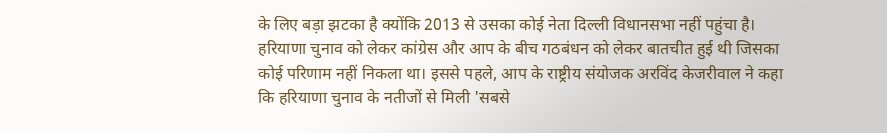के लिए बड़ा झटका है क्योंकि 2013 से उसका कोई नेता दिल्ली विधानसभा नहीं पहुंचा है। हरियाणा चुनाव को लेकर कांग्रेस और आप के बीच गठबंधन को लेकर बातचीत हुई थी जिसका कोई परिणाम नहीं निकला था। इससे पहले, आप के राष्ट्रीय संयोजक अरविंद केजरीवाल ने कहा कि हरियाणा चुनाव के नतीजों से मिली 'सबसे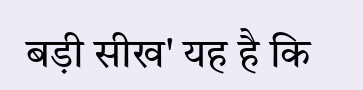बड़ी सीख' यह है कि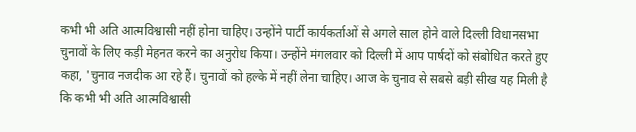कभी भी अति आत्मविश्वासी नहीं होना चाहिए। उन्होंने पार्टी कार्यकर्ताओं से अगले साल होने वाले दिल्ली विधानसभा चुनावों के लिए कड़ी मेहनत करने का अनुरोध किया। उन्होंने मंगलवार को दिल्ली में आप पार्षदों को संबोधित करते हुए कहा, 'चुनाव नजदीक आ रहे हैं। चुनावों को हल्के में नहीं लेना चाहिए। आज के चुनाव से सबसे बड़ी सीख यह मिली है कि कभी भी अति आत्मविश्वासी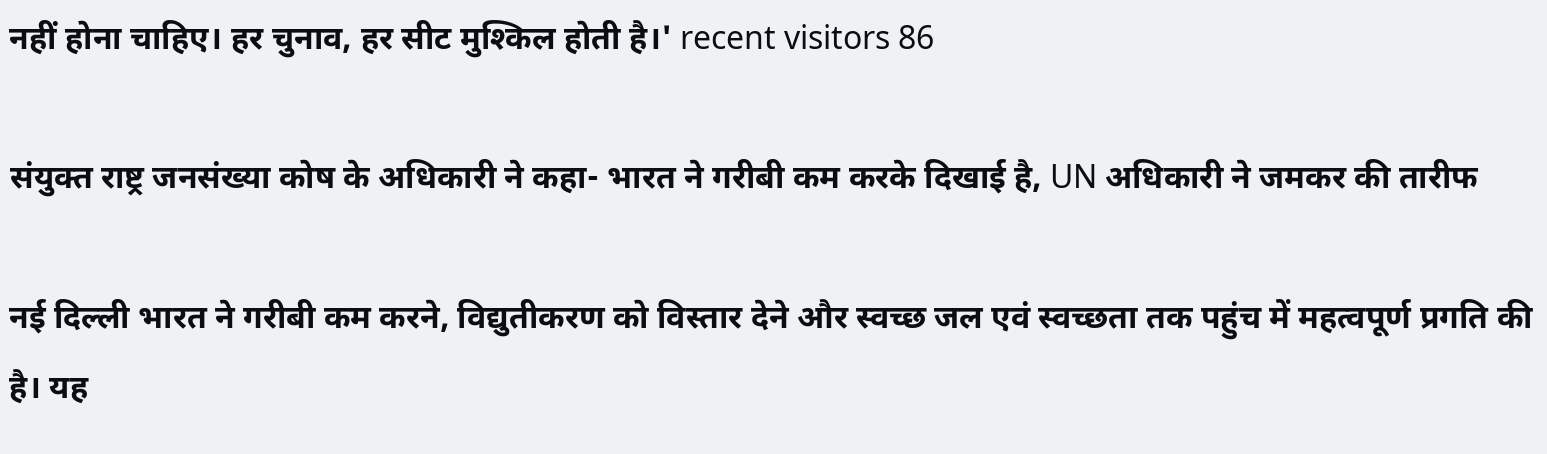नहीं होना चाहिए। हर चुनाव, हर सीट मुश्किल होती है।' recent visitors 86

संयुक्त राष्ट्र जनसंख्या कोष के अधिकारी ने कहा- भारत ने गरीबी कम करके दिखाई है, UN अधिकारी ने जमकर की तारीफ

नई दिल्ली भारत ने गरीबी कम करने, विद्युतीकरण को विस्तार देने और स्वच्छ जल एवं स्वच्छता तक पहुंच में महत्वपूर्ण प्रगति की है। यह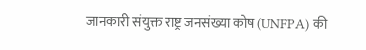जानकारी संयुक्त राष्ट्र जनसंख्या कोष (UNFPA) की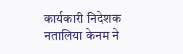कार्यकारी निदेशक नतालिया केनम ने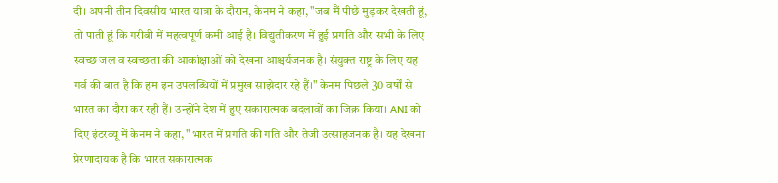दी। अपनी तीन दिवसीय भारत यात्रा के दौरान, केनम ने कहा, "जब मैं पीछे मुड़कर देखती हूं, तो पाती हूं कि गरीबी में महत्वपूर्ण कमी आई है। विद्युतीकरण में हुई प्रगति और सभी के लिए स्वच्छ जल व स्वच्छता की आकांक्षाओं को देखना आश्चर्यजनक है। संयुक्त राष्ट्र के लिए यह गर्व की बात है कि हम इन उपलब्धियों में प्रमुख साझेदार रहे हैं।" केनम पिछले 30 वर्षों से भारत का दौरा कर रही हैं। उन्होंने देश में हुए सकारात्मक बदलावों का जिक्र किया। ANI को दिए इंटरव्यू में केनम ने कहा, "भारत में प्रगति की गति और तेजी उत्साहजनक है। यह देखना प्रेरणादायक है कि भारत सकारात्मक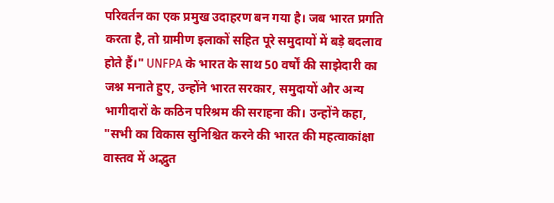परिवर्तन का एक प्रमुख उदाहरण बन गया है। जब भारत प्रगति करता है, तो ग्रामीण इलाकों सहित पूरे समुदायों में बड़े बदलाव होते हैं।" UNFPA के भारत के साथ 50 वर्षों की साझेदारी का जश्न मनाते हुए, उन्होंने भारत सरकार, समुदायों और अन्य भागीदारों के कठिन परिश्रम की सराहना की। उन्होंने कहा, "सभी का विकास सुनिश्चित करने की भारत की महत्वाकांक्षा वास्तव में अद्भुत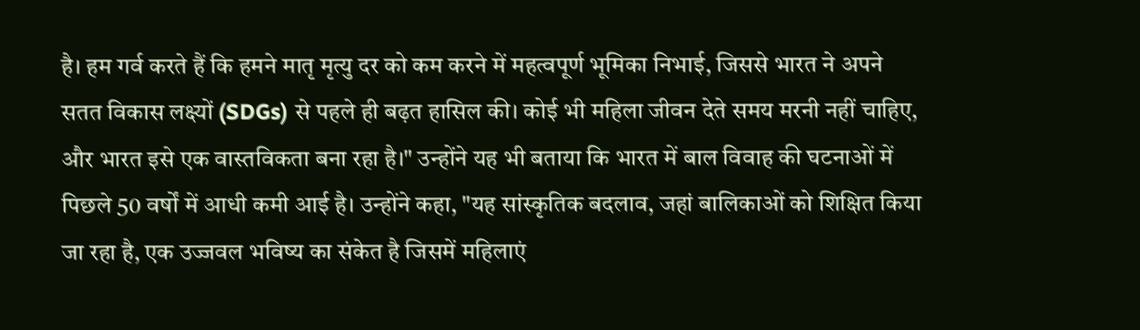है। हम गर्व करते हैं कि हमने मातृ मृत्यु दर को कम करने में महत्वपूर्ण भूमिका निभाई, जिससे भारत ने अपने सतत विकास लक्ष्यों (SDGs) से पहले ही बढ़त हासिल की। कोई भी महिला जीवन देते समय मरनी नहीं चाहिए, और भारत इसे एक वास्तविकता बना रहा है।" उन्होंने यह भी बताया कि भारत में बाल विवाह की घटनाओं में पिछले 50 वर्षों में आधी कमी आई है। उन्होंने कहा, "यह सांस्कृतिक बदलाव, जहां बालिकाओं को शिक्षित किया जा रहा है, एक उज्जवल भविष्य का संकेत है जिसमें महिलाएं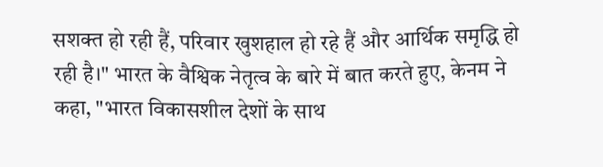सशक्त हो रही हैं, परिवार खुशहाल हो रहे हैं और आर्थिक समृद्धि हो रही है।" भारत के वैश्विक नेतृत्व के बारे में बात करते हुए, केनम ने कहा, "भारत विकासशील देशों के साथ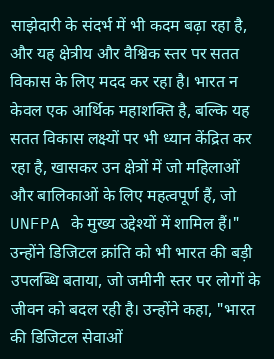साझेदारी के संदर्भ में भी कदम बढ़ा रहा है, और यह क्षेत्रीय और वैश्विक स्तर पर सतत विकास के लिए मदद कर रहा है। भारत न केवल एक आर्थिक महाशक्ति है, बल्कि यह सतत विकास लक्ष्यों पर भी ध्यान केंद्रित कर रहा है, खासकर उन क्षेत्रों में जो महिलाओं और बालिकाओं के लिए महत्वपूर्ण हैं, जो UNFPA के मुख्य उद्देश्यों में शामिल हैं।" उन्होंने डिजिटल क्रांति को भी भारत की बड़ी उपलब्धि बताया, जो जमीनी स्तर पर लोगों के जीवन को बदल रही है। उन्होंने कहा, "भारत की डिजिटल सेवाओं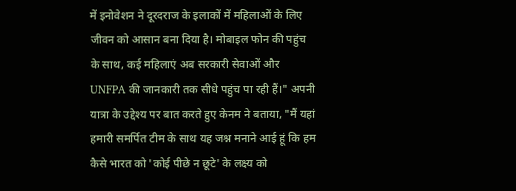में इनोवेशन ने दूरदराज के इलाकों में महिलाओं के लिए जीवन को आसान बना दिया है। मोबाइल फोन की पहुंच के साथ, कई महिलाएं अब सरकारी सेवाओं और UNFPA की जानकारी तक सीधे पहुंच पा रही हैं।" अपनी यात्रा के उद्देश्य पर बात करते हुए केनम ने बताया, "मैं यहां हमारी समर्पित टीम के साथ यह जश्न मनाने आई हूं कि हम कैसे भारत को 'कोई पीछे न छूटे' के लक्ष्य को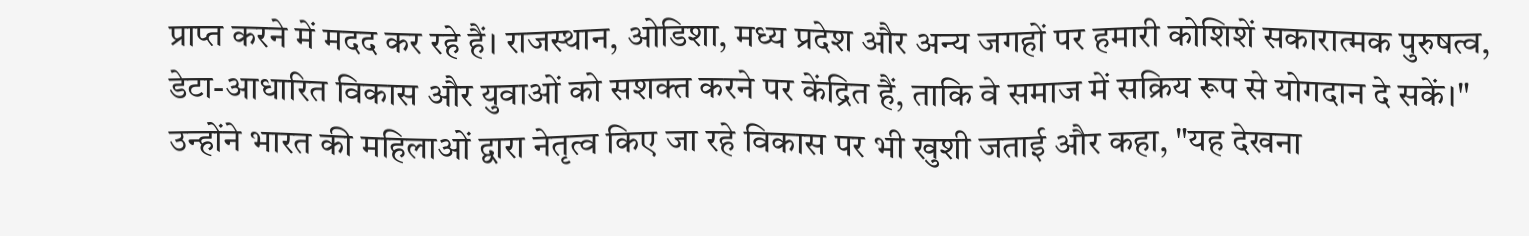प्राप्त करने में मदद कर रहे हैं। राजस्थान, ओडिशा, मध्य प्रदेश और अन्य जगहों पर हमारी कोशिशें सकारात्मक पुरुषत्व, डेटा-आधारित विकास और युवाओं को सशक्त करने पर केंद्रित हैं, ताकि वे समाज में सक्रिय रूप से योगदान दे सकें।" उन्होंने भारत की महिलाओं द्वारा नेतृत्व किए जा रहे विकास पर भी खुशी जताई और कहा, "यह देखना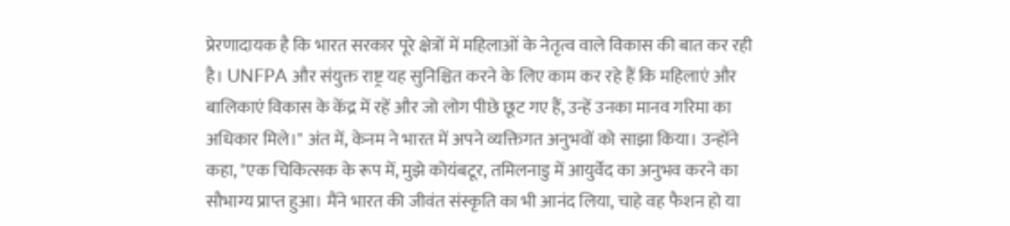प्रेरणादायक है कि भारत सरकार पूरे क्षेत्रों में महिलाओं के नेतृत्व वाले विकास की बात कर रही है। UNFPA और संयुक्त राष्ट्र यह सुनिश्चित करने के लिए काम कर रहे हैं कि महिलाएं और बालिकाएं विकास के केंद्र में रहें और जो लोग पीछे छूट गए हैं, उन्हें उनका मानव गरिमा का अधिकार मिले।" अंत में, केनम ने भारत में अपने व्यक्तिगत अनुभवों को साझा किया। उन्होंने कहा, "एक चिकित्सक के रूप में, मुझे कोयंबटूर, तमिलनाडु में आयुर्वेद का अनुभव करने का सौभाग्य प्राप्त हुआ। मैंने भारत की जीवंत संस्कृति का भी आनंद लिया, चाहे वह फैशन हो या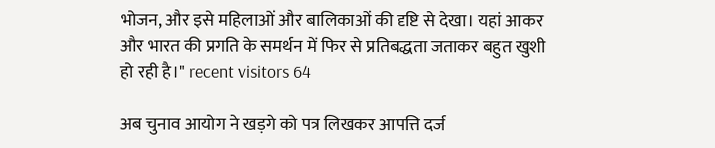भोजन, और इसे महिलाओं और बालिकाओं की दृष्टि से देखा। यहां आकर और भारत की प्रगति के समर्थन में फिर से प्रतिबद्धता जताकर बहुत खुशी हो रही है।" recent visitors 64

अब चुनाव आयोग ने खड़गे को पत्र लिखकर आपत्ति दर्ज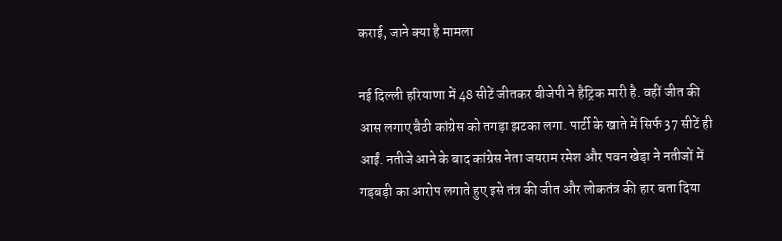कराई, जाने क्या है मामला

नई दिल्ली हरियाणा में 48 सीटें जीतकर बीजेपी ने हैट्रिक मारी है. वहीं जीत की आस लगाए बैठी कांग्रेस को तगड़ा झटका लगा. पार्टी के खाते में सिर्फ 37 सीटें ही आईं. नतीजे आने के बाद कांग्रेस नेता जयराम रमेश और पवन खेड़ा ने नतीजों में गड़बड़ी का आरोप लगाते हुए इसे तंत्र की जीत और लोकतंत्र की हार बता दिया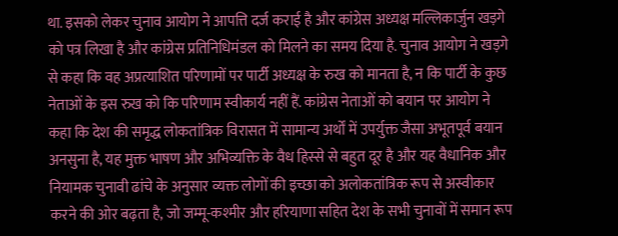था. इसको लेकर चुनाव आयोग ने आपत्ति दर्ज कराई है और कांग्रेस अध्यक्ष मल्लिकार्जुन खड़गे को पत्र लिखा है और कांग्रेस प्रतिनिधिमंडल को मिलने का समय दिया है. चुनाव आयोग ने खड़गे से कहा कि वह अप्रत्याशित परिणामों पर पार्टी अध्यक्ष के रुख को मानता है, न कि पार्टी के कुछ नेताओं के इस रुख को कि परिणाम स्वीकार्य नहीं हैं. कांग्रेस नेताओं को बयान पर आयोग ने कहा कि देश की समृद्ध लोकतांत्रिक विरासत में सामान्य अर्थों में उपर्युक्त जैसा अभूतपूर्व बयान अनसुना है, यह मुक्त भाषण और अभिव्यक्ति के वैध हिस्से से बहुत दूर है और यह वैधानिक और नियामक चुनावी ढांचे के अनुसार व्यक्त लोगों की इच्छा को अलोकतांत्रिक रूप से अस्वीकार करने की ओर बढ़ता है, जो जम्मू-कश्मीर और हरियाणा सहित देश के सभी चुनावों में समान रूप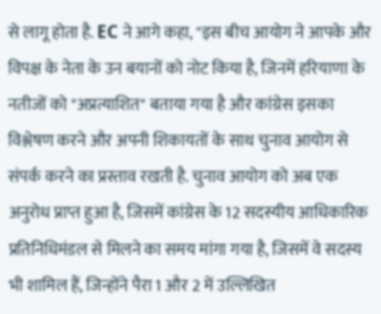से लागू होता है. EC ने आगे कहा, "इस बीच आयोग ने आपके और विपक्ष के नेता के उन बयानों को नोट किया है, जिनमें हरियाणा के नतीजों को "अप्रत्याशित" बताया गया है और कांग्रेस इसका विश्लेषण करने और अपनी शिकायतों के साथ चुनाव आयोग से संपर्क करने का प्रस्ताव रखती है. चुनाव आयोग को अब एक अनुरोध प्राप्त हुआ है, जिसमें कांग्रेस के 12 सदस्यीय आधिकारिक प्रतिनिधिमंडल से मिलने का समय मांगा गया है, जिसमें वे सदस्य भी शामिल हैं, जिन्होंने पैरा 1 और 2 में उल्लिखित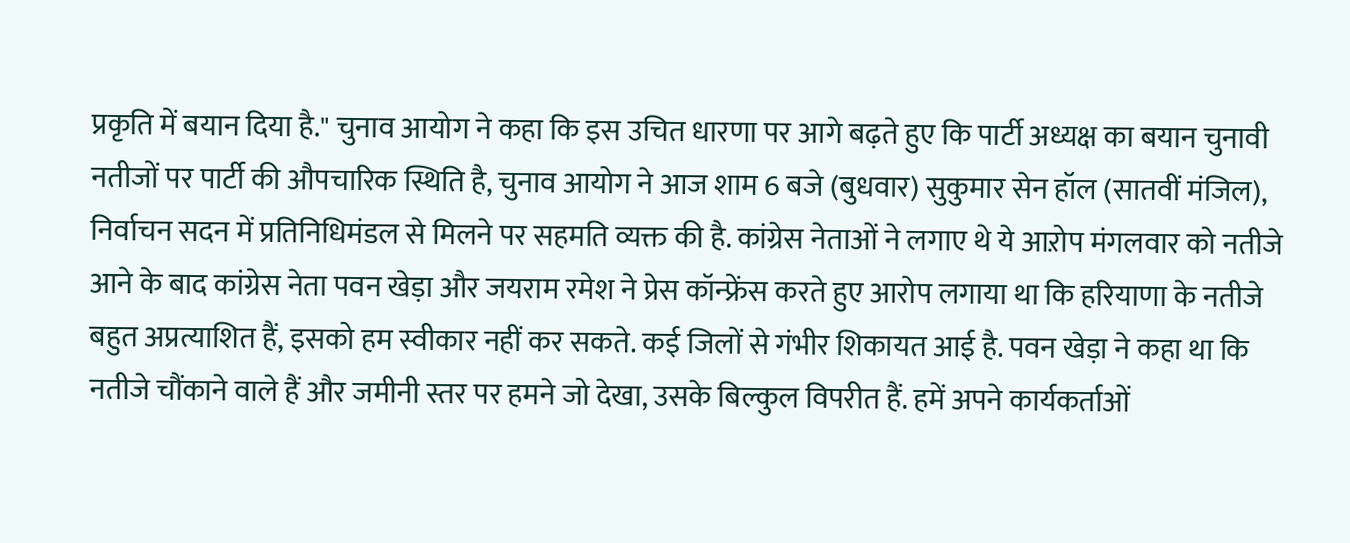प्रकृति में बयान दिया है." चुनाव आयोग ने कहा कि इस उचित धारणा पर आगे बढ़ते हुए कि पार्टी अध्यक्ष का बयान चुनावी नतीजों पर पार्टी की औपचारिक स्थिति है, चुनाव आयोग ने आज शाम 6 बजे (बुधवार) सुकुमार सेन हॉल (सातवीं मंजिल), निर्वाचन सदन में प्रतिनिधिमंडल से मिलने पर सहमति व्यक्त की है. कांग्रेस नेताओं ने लगाए थे ये आऱोप मंगलवार को नतीजे आने के बाद कांग्रेस नेता पवन खेड़ा और जयराम रमेश ने प्रेस कॉन्फ्रेंस करते हुए आरोप लगाया था कि हरियाणा के नतीजे बहुत अप्रत्याशित हैं, इसको हम स्वीकार नहीं कर सकते. कई जिलों से गंभीर शिकायत आई है. पवन खेड़ा ने कहा था कि नतीजे चौंकाने वाले हैं और जमीनी स्तर पर हमने जो देखा, उसके बिल्कुल विपरीत हैं. हमें अपने कार्यकर्ताओं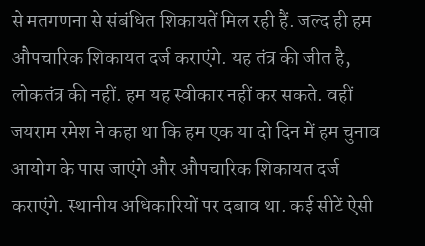से मतगणना से संबंधित शिकायतें मिल रही हैं. जल्द ही हम औपचारिक शिकायत दर्ज कराएंगे. यह तंत्र की जीत है, लोकतंत्र की नहीं. हम यह स्वीकार नहीं कर सकते. वहीं जयराम रमेश ने कहा था कि हम एक या दो दिन में हम चुनाव आयोग के पास जाएंगे और औपचारिक शिकायत दर्ज कराएंगे. स्थानीय अधिकारियों पर दबाव था. कई सीटें ऐसी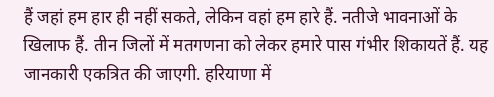हैं जहां हम हार ही नहीं सकते, लेकिन वहां हम हारे हैं. नतीजे भावनाओं के खिलाफ हैं. तीन जिलों में मतगणना को लेकर हमारे पास गंभीर शिकायतें हैं. यह जानकारी एकत्रित की जाएगी. हरियाणा में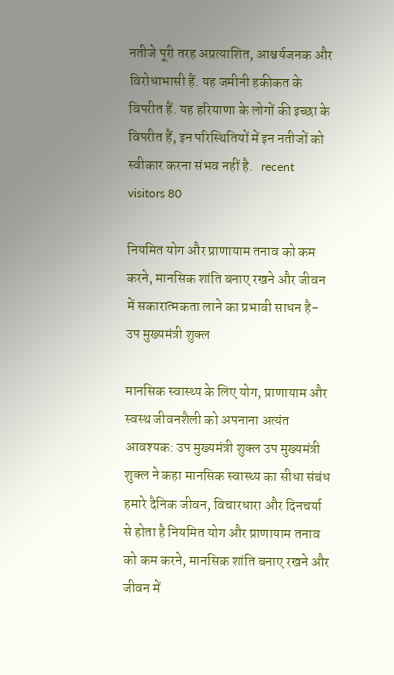नतीजे पूरी तरह अप्रत्याशित, आश्चर्यजनक और विरोधाभासी हैं. यह जमीनी हकीकत के विपरीत हैं. यह हरियाणा के लोगों की इच्छा के विपरीत हैं, इन परिस्थितियों में इन नतीजों को स्वीकार करना संभव नहीं है.   recent visitors 80

नियमित योग और प्राणायाम तनाव को कम करने, मानसिक शांति बनाए रखने और जीवन में सकारात्मकता लाने का प्रभावी साधन है- उप मुख्यमंत्री शुक्ल

मानसिक स्वास्थ्य के लिए योग, प्राणायाम और स्वस्थ जीवनशैली को अपनाना अत्यंत आवश्यक: उप मुख्यमंत्री शुक्ल उप मुख्यमंत्री शुक्ल ने कहा मानसिक स्वास्थ्य का सीधा संबंध हमारे दैनिक जीवन, विचारधारा और दिनचर्या से होता है नियमित योग और प्राणायाम तनाव को कम करने, मानसिक शांति बनाए रखने और जीवन में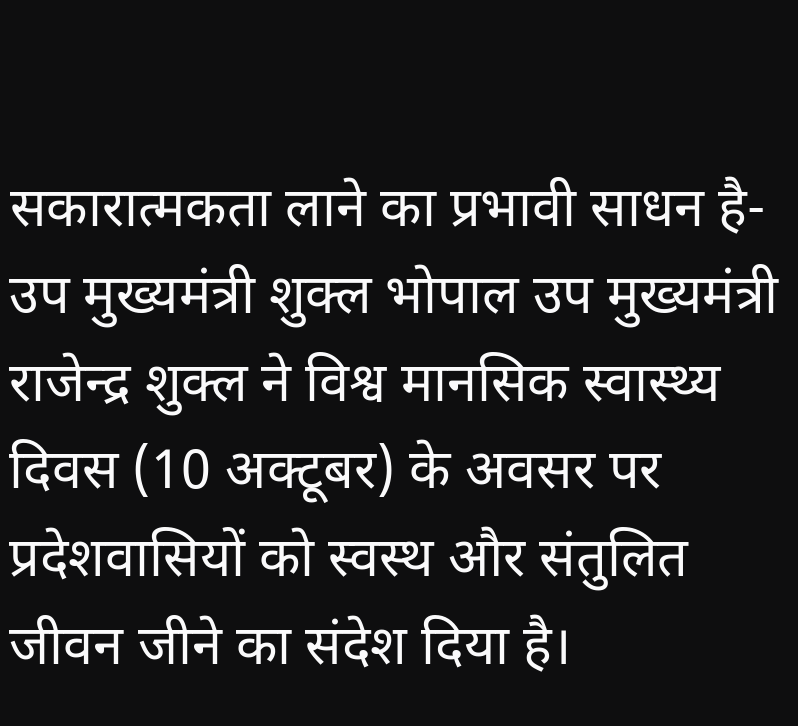सकारात्मकता लाने का प्रभावी साधन है- उप मुख्यमंत्री शुक्ल भोपाल उप मुख्यमंत्री राजेन्द्र शुक्ल ने विश्व मानसिक स्वास्थ्य दिवस (10 अक्टूबर) के अवसर पर प्रदेशवासियों को स्वस्थ और संतुलित जीवन जीने का संदेश दिया है।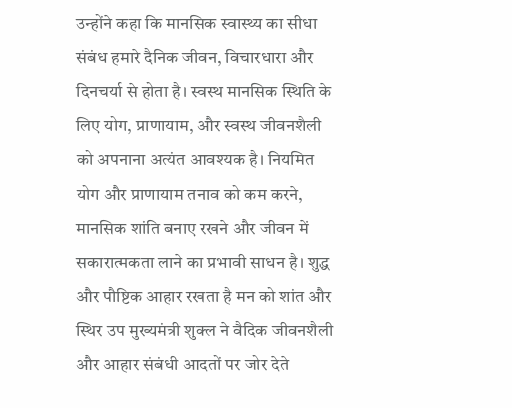उन्होंने कहा कि मानसिक स्वास्थ्य का सीधा संबंध हमारे दैनिक जीवन, विचारधारा और दिनचर्या से होता है। स्वस्थ मानसिक स्थिति के लिए योग, प्राणायाम, और स्वस्थ जीवनशैली को अपनाना अत्यंत आवश्यक है। नियमित योग और प्राणायाम तनाव को कम करने, मानसिक शांति बनाए रखने और जीवन में सकारात्मकता लाने का प्रभावी साधन है। शुद्ध और पौष्टिक आहार रखता है मन को शांत और स्थिर उप मुख्यमंत्री शुक्ल ने वैदिक जीवनशैली और आहार संबंधी आदतों पर जोर देते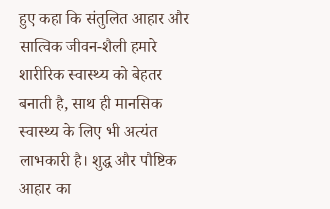हुए कहा कि संतुलित आहार और सात्विक जीवन-शैली हमारे शारीरिक स्वास्थ्य को बेहतर बनाती है, साथ ही मानसिक स्वास्थ्य के लिए भी अत्यंत लाभकारी है। शुद्ध और पौष्टिक आहार का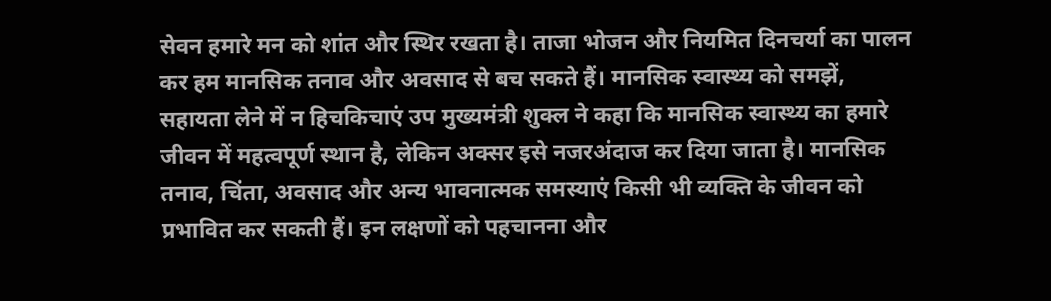सेवन हमारे मन को शांत और स्थिर रखता है। ताजा भोजन और नियमित दिनचर्या का पालन कर हम मानसिक तनाव और अवसाद से बच सकते हैं। मानसिक स्वास्थ्य को समझें, सहायता लेने में न हिचकिचाएं उप मुख्यमंत्री शुक्ल ने कहा कि मानसिक स्वास्थ्य का हमारे जीवन में महत्वपूर्ण स्थान है, लेकिन अक्सर इसे नजरअंदाज कर दिया जाता है। मानसिक तनाव, चिंता, अवसाद और अन्य भावनात्मक समस्याएं किसी भी व्यक्ति के जीवन को प्रभावित कर सकती हैं। इन लक्षणों को पहचानना और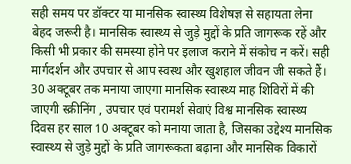सही समय पर डॉक्टर या मानसिक स्वास्थ्य विशेषज्ञ से सहायता लेना बेहद जरूरी है। मानसिक स्वास्थ्य से जुड़े मुद्दों के प्रति जागरूक रहें और किसी भी प्रकार की समस्या होने पर इलाज कराने में संकोच न करें। सही मार्गदर्शन और उपचार से आप स्वस्थ और खुशहाल जीवन जी सकते हैं। 30 अक्टूबर तक मनाया जाएगा मानसिक स्वास्थ्य माह शिविरों में की जाएगी स्क्रीनिंग , उपचार एवं परामर्श सेवाएं विश्व मानसिक स्वास्थ्य दिवस हर साल 10 अक्टूबर को मनाया जाता है, जिसका उद्देश्य मानसिक स्वास्थ्य से जुड़े मुद्दों के प्रति जागरूकता बढ़ाना और मानसिक विकारों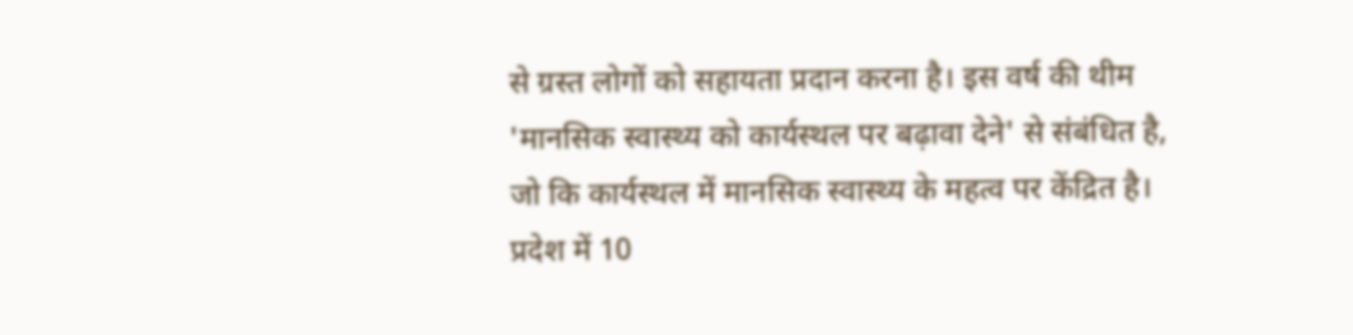से ग्रस्त लोगों को सहायता प्रदान करना है। इस वर्ष की थीम 'मानसिक स्वास्थ्य को कार्यस्थल पर बढ़ावा देने' से संबंधित है, जो कि कार्यस्थल में मानसिक स्वास्थ्य के महत्व पर केंद्रित है। प्रदेश में 10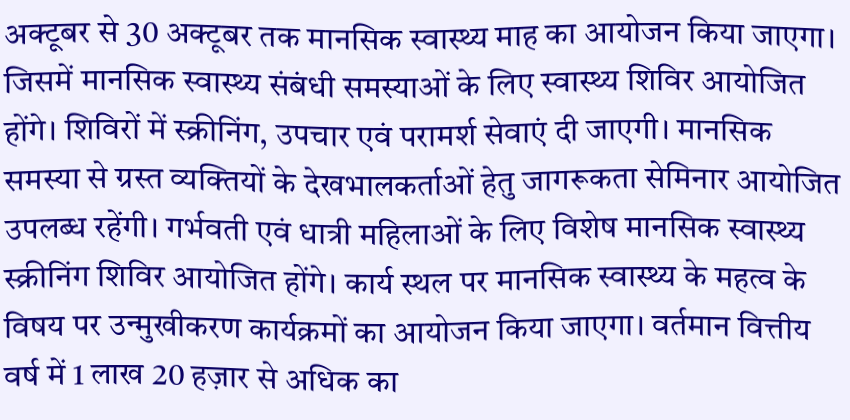अक्टूबर से 30 अक्टूबर तक मानसिक स्वास्थ्य माह का आयोजन किया जाएगा। जिसमें मानसिक स्वास्थ्य संबंधी समस्याओं के लिए स्वास्थ्य शिविर आयोजित होंगे। शिविरों में स्क्रीनिंग, उपचार एवं परामर्श सेवाएं दी जाएगी। मानसिक समस्या से ग्रस्त व्यक्तियों के देखभालकर्ताओं हेतु जागरूकता सेमिनार आयोजित उपलब्ध रहेंगी। गर्भवती एवं धात्री महिलाओं के लिए विशेष मानसिक स्वास्थ्य स्क्रीनिंग शिविर आयोजित होंगे। कार्य स्थल पर मानसिक स्वास्थ्य के महत्व के विषय पर उन्मुखीकरण कार्यक्रमों का आयोजन किया जाएगा। वर्तमान वित्तीय वर्ष में 1 लाख 20 हज़ार से अधिक का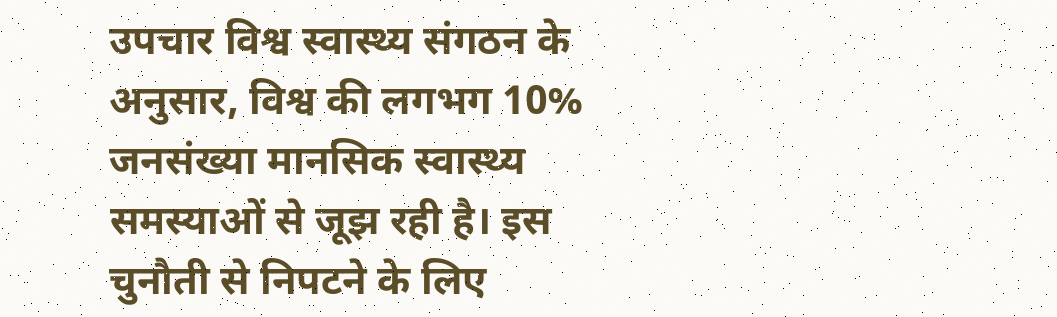उपचार विश्व स्वास्थ्य संगठन के अनुसार, विश्व की लगभग 10% जनसंख्या मानसिक स्वास्थ्य समस्याओं से जूझ रही है। इस चुनौती से निपटने के लिए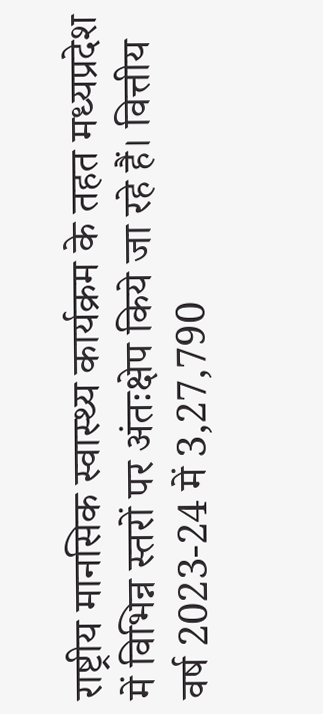राष्ट्रीय मानसिक स्वास्थ्य कार्यक्रम के तहत मध्यप्रदेश में विभिन्न स्तरों पर अंतःक्षेप किये जा रहे हैं। वित्तीय वर्ष 2023-24 में 3,27,790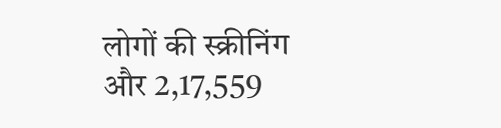लोगों की स्क्रीनिंग और 2,17,559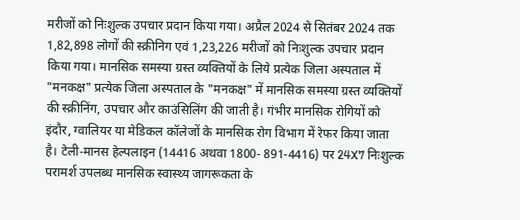मरीजों को निःशुल्क उपचार प्रदान किया गया। अप्रैल 2024 से सितंबर 2024 तक 1,82,898 लोगों की स्क्रीनिग एवं 1,23,226 मरीजों को निःशुल्क उपचार प्रदान किया गया। मानसिक समस्या ग्रस्त व्यक्तियों के लिये प्रत्येक जिला अस्पताल में "मनकक्ष" प्रत्येक जिला अस्पताल के "मनकक्ष" में मानसिक समस्या ग्रस्त व्यक्तियों की स्क्रीनिंग, उपचार और काउंसिलिंग की जाती है। गंभीर मानसिक रोगियों को इंदौर, ग्वालियर या मेडिकल कॉलेजों के मानसिक रोग विभाग में रेफर किया जाता है। टेली-मानस हेल्पलाइन (14416 अथवा 1800- 891-4416) पर 24X7 निःशुल्क परामर्श उपलब्ध मानसिक स्वास्थ्य जागरूकता के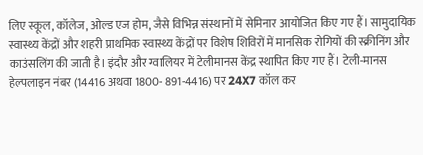लिए स्कूल, कॉलेज, ओल्ड एज होम, जैसे विभिन्न संस्थानों में सेमिनार आयोजित किए गए हैं। सामुदायिक स्वास्थ्य केंद्रों और शहरी प्राथमिक स्वास्थ्य केंद्रों पर विशेष शिविरों में मानसिक रोगियों की स्क्रीनिंग और काउंसलिंग की जाती है। इंदौर और ग्वालियर में टेलीमानस केंद्र स्थापित किए गए हैं। टेली-मानस हेल्पलाइन नंबर (14416 अथवा 1800- 891-4416) पर 24X7 कॉल कर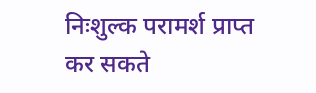निःशुल्क परामर्श प्राप्त कर सकते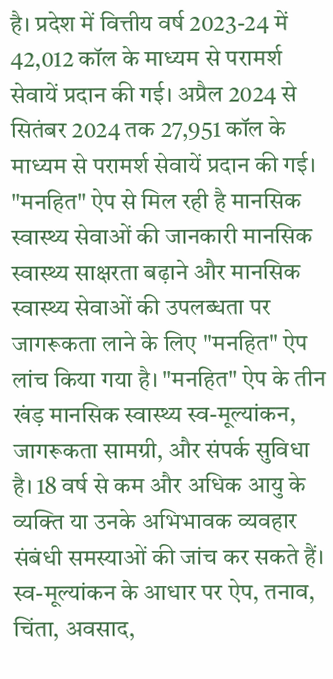है। प्रदेश में वित्तीय वर्ष 2023-24 में 42,012 कॉल के माध्यम से परामर्श सेवायें प्रदान की गई। अप्रैल 2024 से सितंबर 2024 तक 27,951 कॉल के माध्यम से परामर्श सेवायें प्रदान की गई। "मनहित" ऐप से मिल रही है मानसिक स्वास्थ्य सेवाओं की जानकारी मानसिक स्वास्थ्य साक्षरता बढ़ाने और मानसिक स्वास्थ्य सेवाओं की उपलब्धता पर जागरूकता लाने के लिए "मनहित" ऐप लांच किया गया है। "मनहित" ऐप के तीन खंड़ मानसिक स्वास्थ्य स्व-मूल्यांकन, जागरूकता सामग्री, और संपर्क सुविधा है। 18 वर्ष से कम और अधिक आयु के व्यक्ति या उनके अभिभावक व्यवहार संबंधी समस्याओं की जांच कर सकते हैं। स्व-मूल्यांकन के आधार पर ऐप, तनाव, चिंता, अवसाद,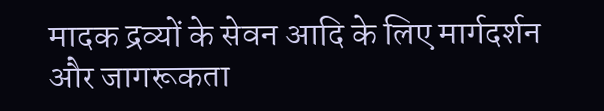मादक द्रव्यों के सेवन आदि के लिए मार्गदर्शन और जागरूकता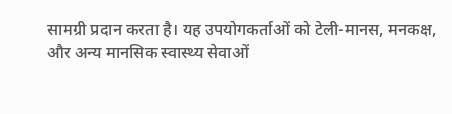सामग्री प्रदान करता है। यह उपयोगकर्ताओं को टेली-मानस, मनकक्ष, और अन्य मानसिक स्वास्थ्य सेवाओं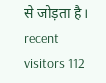से जोड़ता है। recent visitors 112